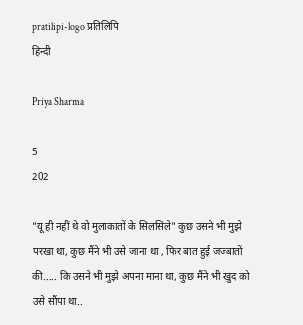pratilipi-logo प्रतिलिपि
हिन्दी

Priya Sharma

5
202

"यू ही नहीं थे वो मुलाकातों के सिलसिले" कुछ उसने भी मुझे परखा था, कुछ मैंने भी उसे जाना था , फिर बात हुई जज्बातों की..... कि उसने भी मुझे अपना माना था, कुछ मैंने भी खुद को उसे सौंपा था..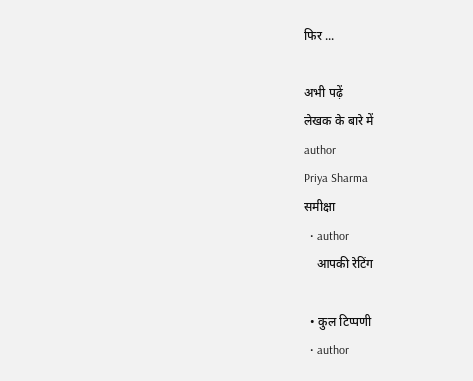फिर ...

अभी पढ़ें
लेखक के बारे में
author
Priya Sharma
समीक्षा
  • author
    आपकी रेटिंग

  • कुल टिप्पणी
  • author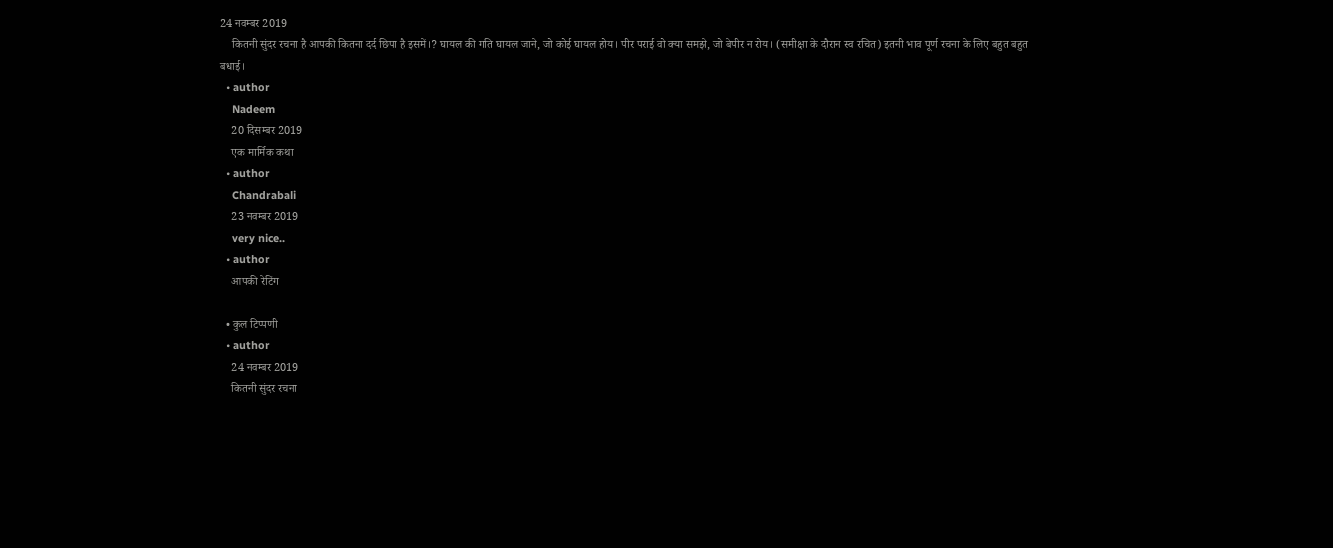24 नवम्बर 2019
    कितनी सुंदर रचना है आपकी कितना दर्द छिपा है इसमें।? घायल की गति घायल जाने, जो कोई घायल होय। पीर पराई वो क्या समझे, जो बेपीर न रोय। (समीक्षा के दौरान स्व रचित) इतनी भाव पूर्ण रचना के लिए बहुत बहुत बधाई।
  • author
    Nadeem
    20 दिसम्बर 2019
    एक मार्मिक कथा
  • author
    Chandrabali
    23 नवम्बर 2019
    very nice..
  • author
    आपकी रेटिंग

  • कुल टिप्पणी
  • author
    24 नवम्बर 2019
    कितनी सुंदर रचना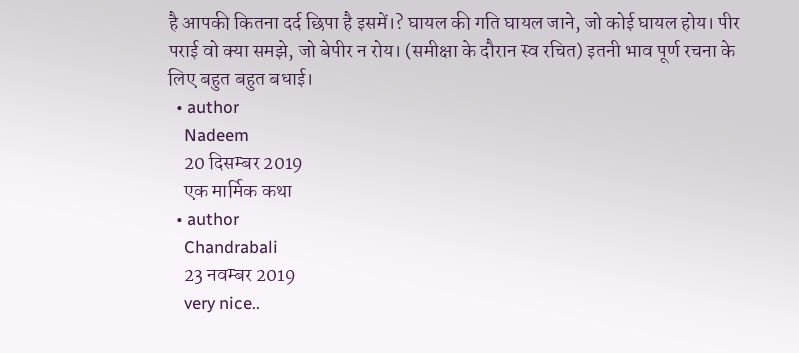है आपकी कितना दर्द छिपा है इसमें।? घायल की गति घायल जाने, जो कोई घायल होय। पीर पराई वो क्या समझे, जो बेपीर न रोय। (समीक्षा के दौरान स्व रचित) इतनी भाव पूर्ण रचना के लिए बहुत बहुत बधाई।
  • author
    Nadeem
    20 दिसम्बर 2019
    एक मार्मिक कथा
  • author
    Chandrabali
    23 नवम्बर 2019
    very nice..